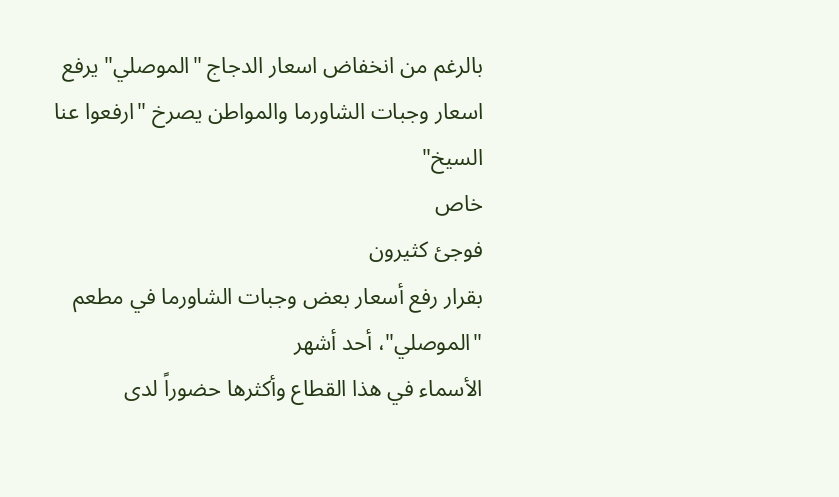بالرغم من انخفاض اسعار الدجاج "الموصلي" يرفع اسعار وجبات الشاورما والمواطن يصرخ "ارفعوا عنا السيخ"
خاص
فوجئ كثيرون
بقرار رفع أسعار بعض وجبات الشاورما في مطعم "الموصلي"، أحد أشهر
الأسماء في هذا القطاع وأكثرها حضوراً لدى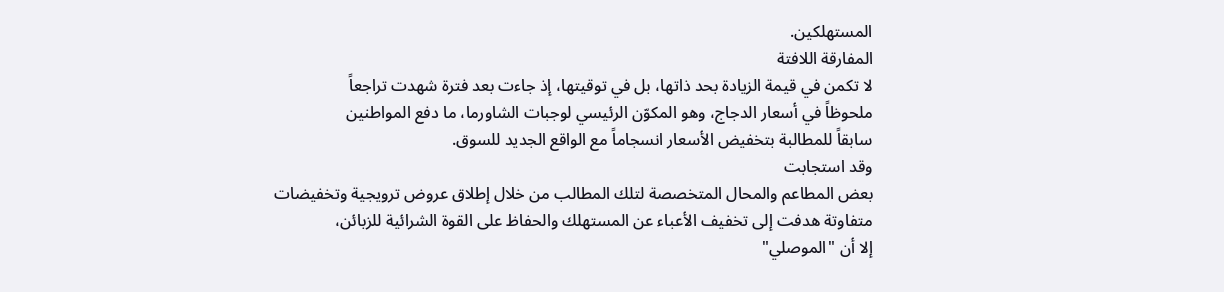المستهلكين.
المفارقة اللافتة
لا تكمن في قيمة الزيادة بحد ذاتها، بل في توقيتها، إذ جاءت بعد فترة شهدت تراجعاً
ملحوظاً في أسعار الدجاج، وهو المكوّن الرئيسي لوجبات الشاورما، ما دفع المواطنين
سابقاً للمطالبة بتخفيض الأسعار انسجاماً مع الواقع الجديد للسوق.
وقد استجابت
بعض المطاعم والمحال المتخصصة لتلك المطالب من خلال إطلاق عروض ترويجية وتخفيضات
متفاوتة هدفت إلى تخفيف الأعباء عن المستهلك والحفاظ على القوة الشرائية للزبائن،
إلا أن "الموصلي"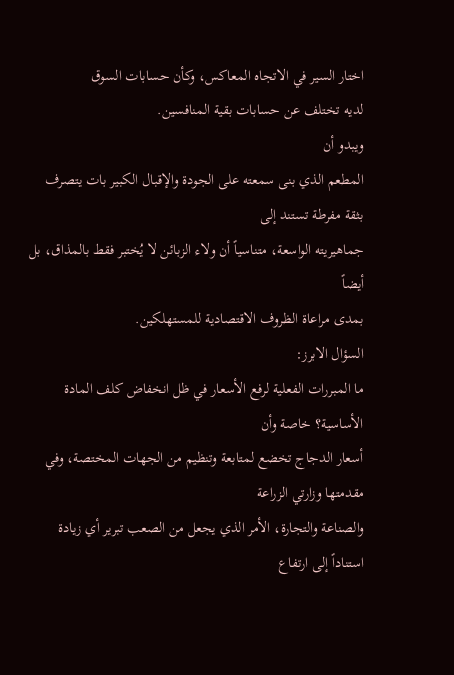اختار السير في الاتجاه المعاكس، وكأن حسابات السوق
لديه تختلف عن حسابات بقية المنافسين.
ويبدو أن
المطعم الذي بنى سمعته على الجودة والإقبال الكبير بات يتصرف بثقة مفرطة تستند إلى
جماهيريته الواسعة، متناسياً أن ولاء الزبائن لا يُختبر فقط بالمذاق، بل أيضاً
بمدى مراعاة الظروف الاقتصادية للمستهلكين.
السؤال الابرز:
ما المبررات الفعلية لرفع الأسعار في ظل انخفاض كلف المادة الأساسية؟ خاصة وأن
أسعار الدجاج تخضع لمتابعة وتنظيم من الجهات المختصة، وفي مقدمتها وزارتي الزراعة
والصناعة والتجارة، الأمر الذي يجعل من الصعب تبرير أي زيادة استناداً إلى ارتفاع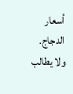أسعار الدجاج.
ولا يطالب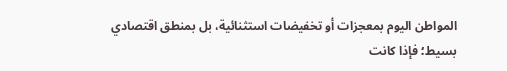المواطن اليوم بمعجزات أو تخفيضات استثنائية، بل بمنطق اقتصادي بسيط؛ فإذا كانت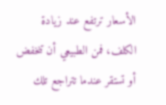الأسعار ترتفع عند زيادة الكلف، فمن الطبيعي أن تنخفض أو تستقر عندما تتراجع تلك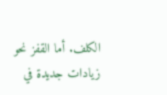الكلف. أما القفز نحو زيادات جديدة في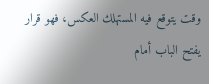وقت يتوقع فيه المستهلك العكس، فهو قرار
يفتح الباب أمام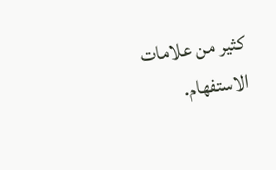كثير من علامات الاستفهام.